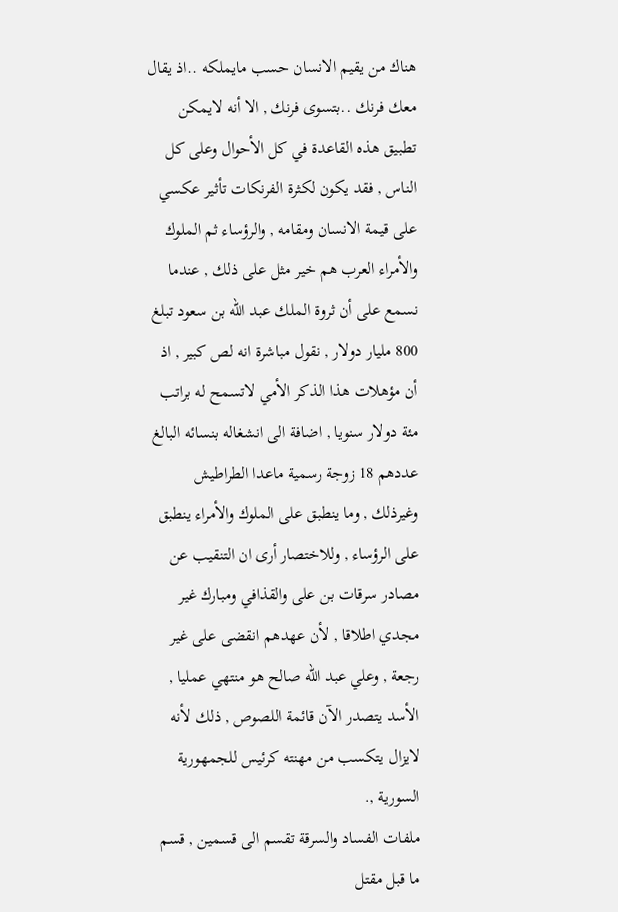هناك من يقيم الانسان حسب مايملكه ..اذ يقال معك فرنك ..بتسوى فرنك , الا أنه لايمكن تطبيق هذه القاعدة في كل الأحوال وعلى كل الناس , فقد يكون لكثرة الفرنكات تأثير عكسي على قيمة الانسان ومقامه , والرؤساء ثم الملوك والأمراء العرب هم خير مثل على ذلك , عندما نسمع على أن ثروة الملك عبد الله بن سعود تبلغ 800 مليار دولار , نقول مباشرة انه لص كبير , اذ أن مؤهلات هذا الذكر الأمي لاتسمح له براتب مئة دولار سنويا , اضافة الى انشغاله بنسائه البالغ عددهم 18 زوجة رسمية ماعدا الطراطيش وغيرذلك , وما ينطبق على الملوك والأمراء ينطبق على الرؤساء , وللاختصار أرى ان التنقيب عن مصادر سرقات بن على والقذافي ومبارك غير مجدي اطلاقا , لأن عهدهم انقضى على غير رجعة , وعلي عبد الله صالح هو منتهي عمليا , الأسد يتصدر الآن قائمة اللصوص , ذلك لأنه لايزال يتكسب من مهنته كرئيس للجمهورية السورية ,.
ملفات الفساد والسرقة تقسم الى قسمين , قسم ما قبل مقتل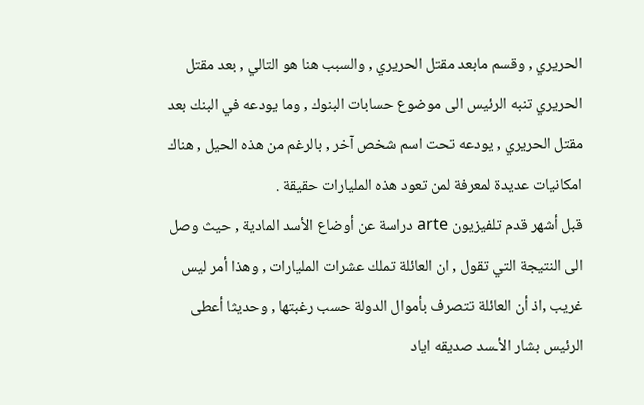الحريري , وقسم مابعد مقتل الحريري , والسبب هنا هو التالي , بعد مقتل الحريري تنبه الرئيس الى موضوع حسابات البنوك , وما يودعه في البنك بعد مقتل الحريري , يودعه تحت اسم شخص آخر , بالرغم من هذه الحيل , هناك امكانيات عديدة لمعرفة لمن تعود هذه المليارات حقيقة .
قبل أشهر قدم تلفيزيون arte دراسة عن أوضاع الأسد المادية , حيث وصل الى النتيجة التي تقول , ان العائلة تملك عشرات المليارات , وهذا أمر ليس غريب ,اذ أن العائلة تتصرف بأموال الدولة حسب رغبتها , وحديثا أعطى الرئيس بشار الأـسد صديقه اياد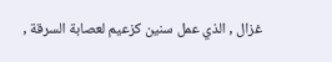غزال , الذي عمل سنين كزعيم لعصابة السرقة ,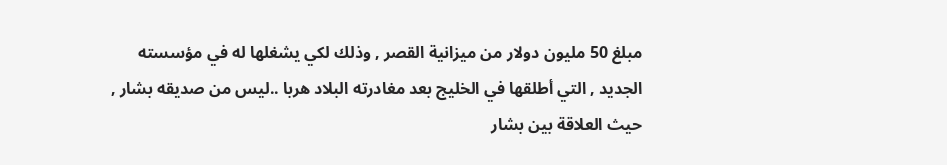مبلغ 50 مليون دولار من ميزانية القصر , وذلك لكي يشغلها له في مؤسسته الجديد , التي أطلقها في الخليج بعد مغادرته البلاد هربا ..ليس من صديقه بشار , حيث العلاقة بين بشار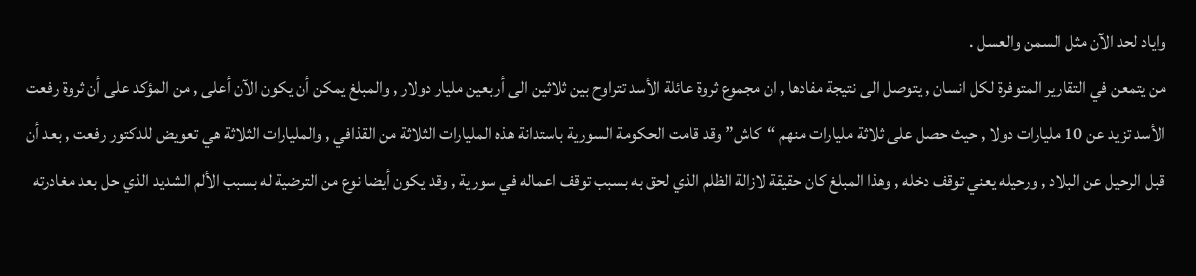واياد لحد الآن مثل السمن والعسل .
من يتمعن في التقارير المتوفرة لكل انسان , يتوصل الى نتيجة مفادها , ان مجموع ثروة عائلة الأسد تتراوح بين ثلاثين الى أربعين مليار دولار , والمبلغ يمكن أن يكون الآن أعلى , من المؤكد على أن ثروة رفعت الأسد تزيد عن 10 مليارات دولا , حيث حصل على ثلاثة مليارات منهم “كاش” وقد قامت الحكومة السورية باستدانة هذه المليارات الثلاثة من القذافي , والمليارات الثلاثة هي تعويض للدكتور رفعت , بعد أن قبل الرحيل عن البلاد , ورحيله يعني توقف دخله , وهذا المبلغ كان حقيقة لازالة الظلم الذي لحق به بسبب توقف اعماله في سورية , وقد يكون أيضا نوع من الترضية له بسبب الألم الشديد الذي حل بعد مغادرته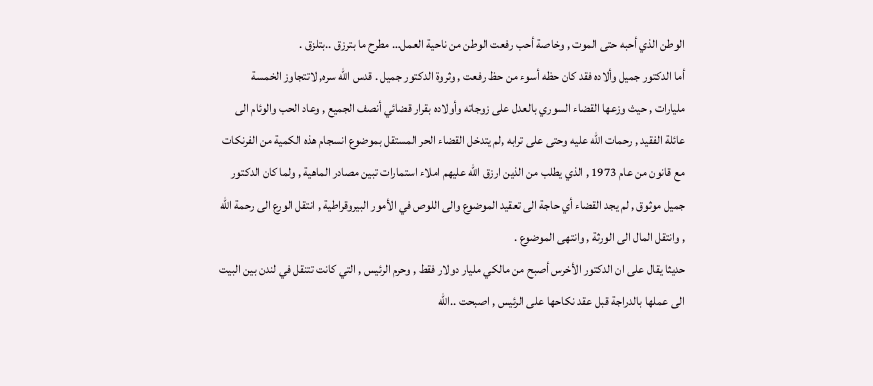الوطن الذي أحبه حتى الموت , وخاصة أحب رفعت الوطن من ناحية العمل… مطرح ما بترزق ..بتلزق .
أما الدكتور جميل وألاده فقد كان حظه أسوء من حظ رفعت , وثروة الدكتور جميل . قدس الله سره, لاتتجاوز الخمسة مليارات , حيث وزعها القضاء السوري بالعدل على زوجاته وأولاده بقرار قضائي أنصف الجميع , وعاد الحب والوئام الى عائلة الفقيد , رحمات الله عليه وحتى على ترابه ,لم يتدخل القضاء الحر المستقل بموضوع انسجام هذه الكمية من الفرنكات مع قانون من عام 1973 , الذي يطلب من الذين ارزق الله عليهم املاء استمارات تبين مصادر الماهية , ولما كان الدكتور جميل موثوق , لم يجد القضاء أي حاجة الى تعقيد الموضوع والى اللوص في الأمور البيروقراطية , انتقل الورع الى رحمة الله , وانتقل المال الى الورثة , وانتهى الموضوع .
حديثا يقال على ان الدكتور الأخرس أصبح من مالكي مليار دولار فقط , وحرم الرئيس , التي كانت تتنقل في لندن بين البيت الى عملها بالدراجة قبل عقد نكاحها على الرئيس , اصبحت ..الله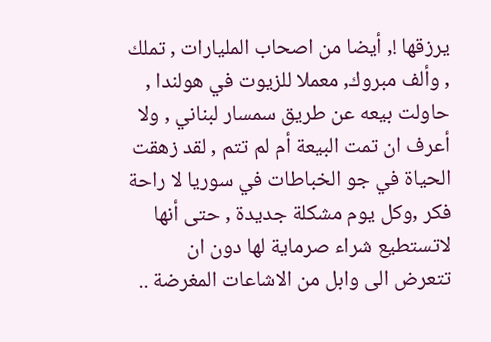يرزقها !, أيضا من اصحاب المليارات , تملك , وألف مبروك, معملا للزيوت في هولندا , حاولت بيعه عن طريق سمسار لبناني , ولا أعرف ان تمت البيعة أم لم تتم , لقد زهقت الحياة في جو الخباطات في سوريا لا راحة فكر ,وكل يوم مشكلة جديدة , حتى أنها لاتستطيع شراء صرماية لها دون ان تتعرض الى وابل من الاشاعات المغرضة ..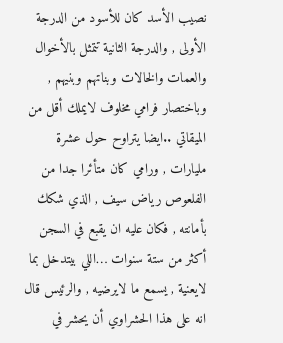نصيب الأسد كان للأسود من الدرجة الأولى , والدرجة الثانية تتمثل بالأخوال والعمات والخالات وبناتهم وبنيهم , وباختصار فرامي مخلوف لايملك أقل من الميقاتي ..ايضا يتراوح حول عشرة مليارات , ورامي كان متأئرا جدا من الفلعوص رياض سيف , الذي شكك بأمانته , فكان عليه ان يقبع في السجن أكثر من ستة سنوات …اللي بيتدخل بما لايعنية , يسمع ما لايرضيه , والرئيس قال انه على هذا الحشراوي أن يحشر في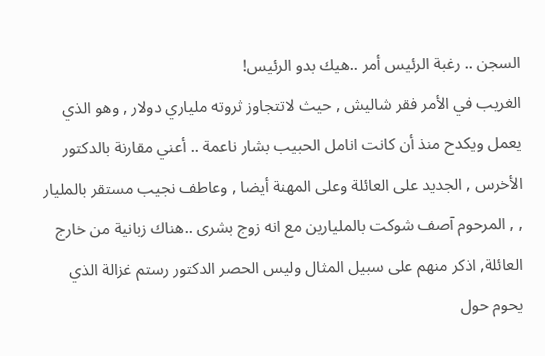السجن .. رغبة الرئيس أمر ..هيك بدو الرئيس!
الغريب في الأمر فقر شاليش , حيث لاتتجاوز ثروته ملياري دولار , وهو الذي يعمل ويكدح منذ أن كانت انامل الحبيب بشار ناعمة .. أعني مقارنة بالدكتور الأخرس , الجديد على العائلة وعلى المهنة أيضا , وعاطف نجيب مستقر بالمليار , , المرحوم آصف شوكت بالمليارين مع انه زوج بشرى ..هناك زبانية من خارج العائلة, اذكر منهم على سبيل المثال وليس الحصر الدكتور رستم غزالة الذي يحوم حول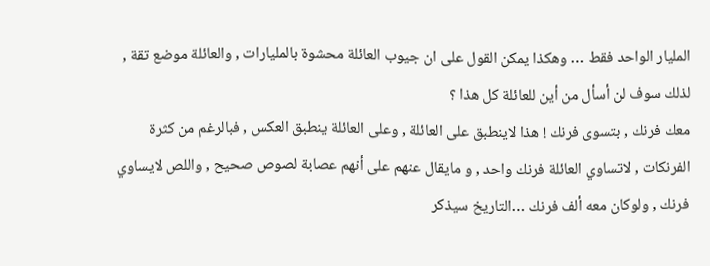المليار الواحد فقط … وهكذا يمكن القول على ان جيوب العائلة محشوة بالمليارات , والعائلة موضع تقة , لذلك سوف لن أسأل من أين للعائلة كل هذا ؟
معك فرنك , بتسوى فرنك ! هذا لاينطبق على العائلة , وعلى العائلة ينطبق العكس , فبالرغم من كثرة الفرنكات , لاتساوي العائلة فرنك واحد , و مايقال عنهم على أنهم عصابة لصوص صحيح , واللص لايساوي فرنك , ولوكان معه ألف فرنك …التاريخ سيذكر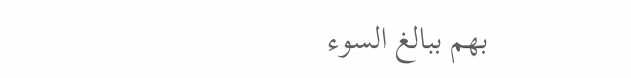بهم ببالغ السوء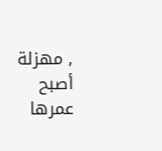, مهزلة أصبح عمرها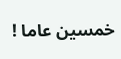خمسين عاما !